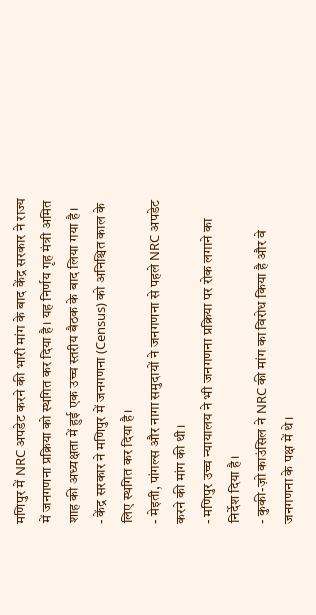मणिपुर में NRC अपडेट करने की भारी मांग के बाद केंद्र सरकार ने राज्य में जनगणना प्रक्रिया को स्थगित कर दिया है। यह निर्णय गृह मंत्री अमित शाह की अध्यक्षता में हुई एक उच्च स्तरीय बैठक के बाद लिया गया है।
- केंद्र सरकार ने मणिपुर में जनगणना (Census) को अनिश्चित काल के लिए स्थगित कर दिया है।
- मेइती, पांगल्स और नागा समुदायों ने जनगणना से पहले NRC अपडेट करने की मांग की थी।
- मणिपुर उच्च न्यायालय ने भी जनगणना प्रक्रिया पर रोक लगाने का निर्देश दिया है।
- कुकी-ज़ो काउंसिल ने NRC की मांग का विरोध किया है और वे जनगणना के पक्ष में थे।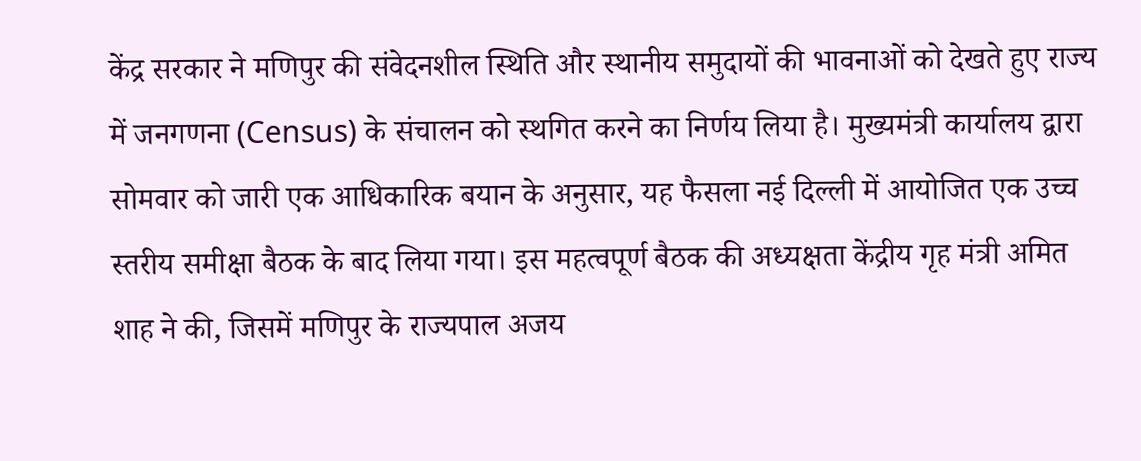केंद्र सरकार ने मणिपुर की संवेदनशील स्थिति और स्थानीय समुदायों की भावनाओं को देखते हुए राज्य में जनगणना (Census) के संचालन को स्थगित करने का निर्णय लिया है। मुख्यमंत्री कार्यालय द्वारा सोमवार को जारी एक आधिकारिक बयान के अनुसार, यह फैसला नई दिल्ली में आयोजित एक उच्च स्तरीय समीक्षा बैठक के बाद लिया गया। इस महत्वपूर्ण बैठक की अध्यक्षता केंद्रीय गृह मंत्री अमित शाह ने की, जिसमें मणिपुर के राज्यपाल अजय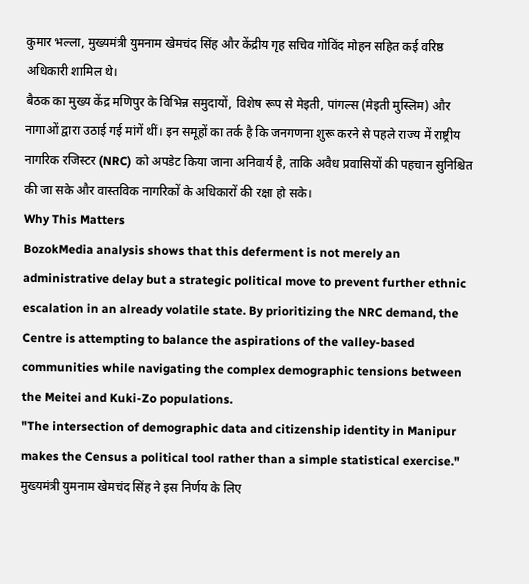कुमार भल्ला, मुख्यमंत्री युमनाम खेमचंद सिंह और केंद्रीय गृह सचिव गोविंद मोहन सहित कई वरिष्ठ अधिकारी शामिल थे।
बैठक का मुख्य केंद्र मणिपुर के विभिन्न समुदायों, विशेष रूप से मेइती, पांगल्स (मेइती मुस्लिम) और नागाओं द्वारा उठाई गई मांगें थीं। इन समूहों का तर्क है कि जनगणना शुरू करने से पहले राज्य में राष्ट्रीय नागरिक रजिस्टर (NRC) को अपडेट किया जाना अनिवार्य है, ताकि अवैध प्रवासियों की पहचान सुनिश्चित की जा सके और वास्तविक नागरिकों के अधिकारों की रक्षा हो सके।
Why This Matters
BozokMedia analysis shows that this deferment is not merely an administrative delay but a strategic political move to prevent further ethnic escalation in an already volatile state. By prioritizing the NRC demand, the Centre is attempting to balance the aspirations of the valley-based communities while navigating the complex demographic tensions between the Meitei and Kuki-Zo populations.
"The intersection of demographic data and citizenship identity in Manipur makes the Census a political tool rather than a simple statistical exercise."
मुख्यमंत्री युमनाम खेमचंद सिंह ने इस निर्णय के लिए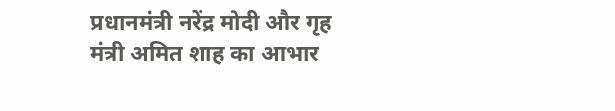प्रधानमंत्री नरेंद्र मोदी और गृह मंत्री अमित शाह का आभार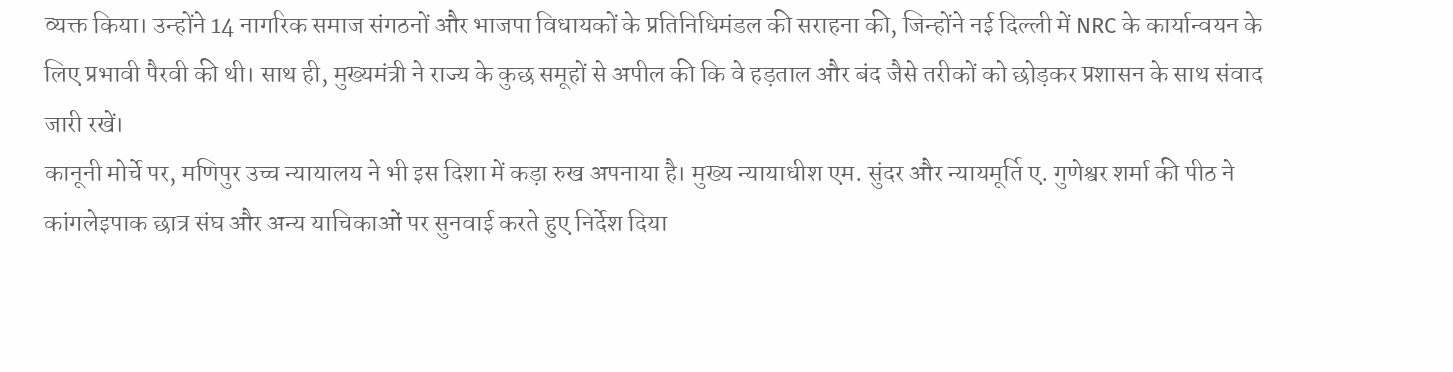व्यक्त किया। उन्होंने 14 नागरिक समाज संगठनों और भाजपा विधायकों के प्रतिनिधिमंडल की सराहना की, जिन्होंने नई दिल्ली में NRC के कार्यान्वयन के लिए प्रभावी पैरवी की थी। साथ ही, मुख्यमंत्री ने राज्य के कुछ समूहों से अपील की कि वे हड़ताल और बंद जैसे तरीकों को छोड़कर प्रशासन के साथ संवाद जारी रखें।
कानूनी मोर्चे पर, मणिपुर उच्च न्यायालय ने भी इस दिशा में कड़ा रुख अपनाया है। मुख्य न्यायाधीश एम. सुंदर और न्यायमूर्ति ए. गुणेश्वर शर्मा की पीठ ने कांगलेइपाक छात्र संघ और अन्य याचिकाओं पर सुनवाई करते हुए निर्देश दिया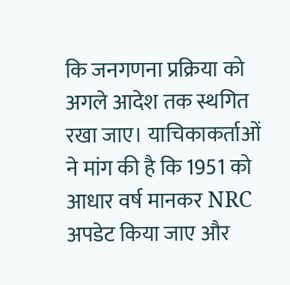कि जनगणना प्रक्रिया को अगले आदेश तक स्थगित रखा जाए। याचिकाकर्ताओं ने मांग की है कि 1951 को आधार वर्ष मानकर NRC अपडेट किया जाए और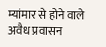म्यांमार से होने वाले अवैध प्रवासन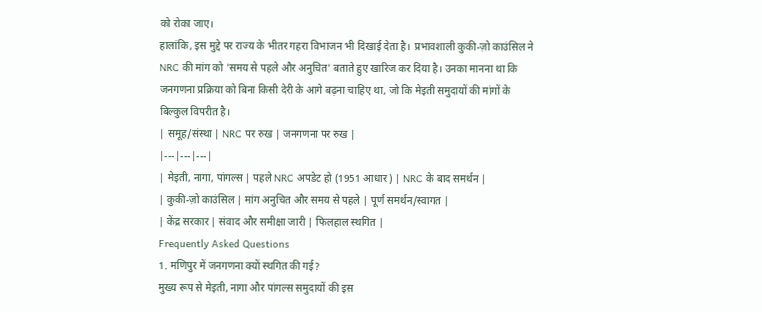को रोका जाए।
हालांकि, इस मुद्दे पर राज्य के भीतर गहरा विभाजन भी दिखाई देता है। प्रभावशाली कुकी-ज़ो काउंसिल ने NRC की मांग को 'समय से पहले और अनुचित' बताते हुए खारिज कर दिया है। उनका मानना था कि जनगणना प्रक्रिया को बिना किसी देरी के आगे बढ़ना चाहिए था, जो कि मेइती समुदायों की मांगों के बिल्कुल विपरीत है।
| समूह/संस्था | NRC पर रुख | जनगणना पर रुख |
|---|---|---|
| मेइती, नागा, पांगल्स | पहले NRC अपडेट हो (1951 आधार) | NRC के बाद समर्थन |
| कुकी-ज़ो काउंसिल | मांग अनुचित और समय से पहले | पूर्ण समर्थन/स्वागत |
| केंद्र सरकार | संवाद और समीक्षा जारी | फिलहाल स्थगित |
Frequently Asked Questions
1. मणिपुर में जनगणना क्यों स्थगित की गई?
मुख्य रूप से मेइती, नागा और पांगल्स समुदायों की इस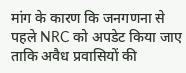मांग के कारण कि जनगणना से पहले NRC को अपडेट किया जाए ताकि अवैध प्रवासियों की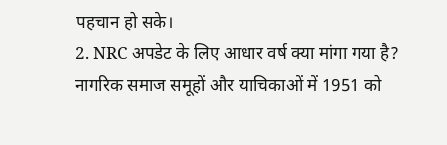पहचान हो सके।
2. NRC अपडेट के लिए आधार वर्ष क्या मांगा गया है?
नागरिक समाज समूहों और याचिकाओं में 1951 को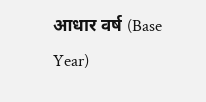आधार वर्ष (Base Year)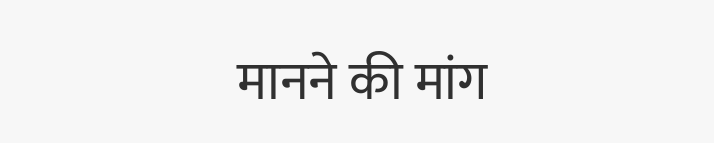मानने की मांग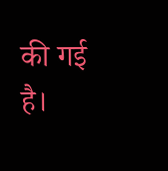की गई है।